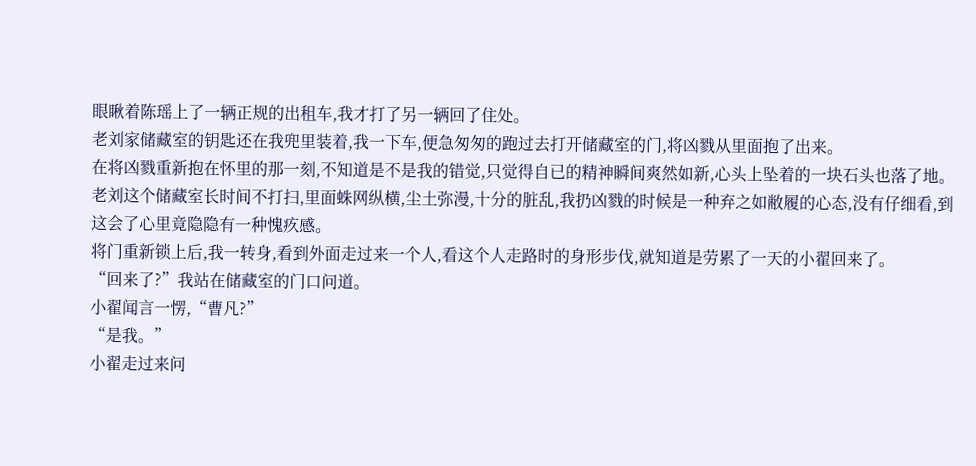眼瞅着陈瑶上了一辆正规的出租车,我才打了另一辆回了住处。
老刘家储藏室的钥匙还在我兜里装着,我一下车,便急匆匆的跑过去打开储藏室的门,将凶戮从里面抱了出来。
在将凶戮重新抱在怀里的那一刻,不知道是不是我的错觉,只觉得自已的精神瞬间爽然如新,心头上坠着的一块石头也落了地。
老刘这个储藏室长时间不打扫,里面蛛网纵横,尘土弥漫,十分的脏乱,我扔凶戮的时候是一种弃之如敝履的心态,没有仔细看,到这会了心里竟隐隐有一种愧疚感。
将门重新锁上后,我一转身,看到外面走过来一个人,看这个人走路时的身形步伐,就知道是劳累了一天的小翟回来了。
“回来了?”我站在储藏室的门口问道。
小翟闻言一愣,“曹凡?”
“是我。”
小翟走过来问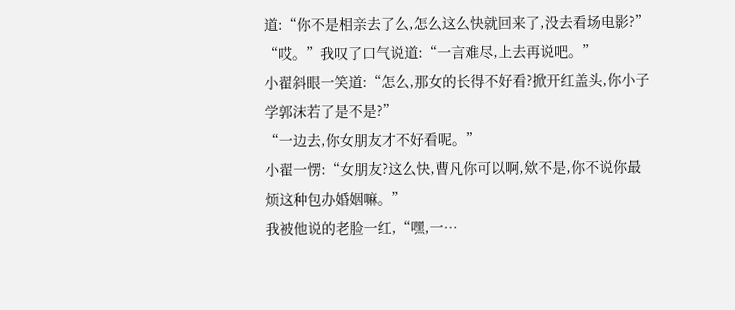道:“你不是相亲去了么,怎么这么快就回来了,没去看场电影?”
“哎。”我叹了口气说道:“一言难尽,上去再说吧。”
小翟斜眼一笑道:“怎么,那女的长得不好看?掀开红盖头,你小子学郭沫若了是不是?”
“一边去,你女朋友才不好看呢。”
小翟一愣:“女朋友?这么快,曹凡你可以啊,欸不是,你不说你最烦这种包办婚姻嘛。”
我被他说的老脸一红,“嘿,一…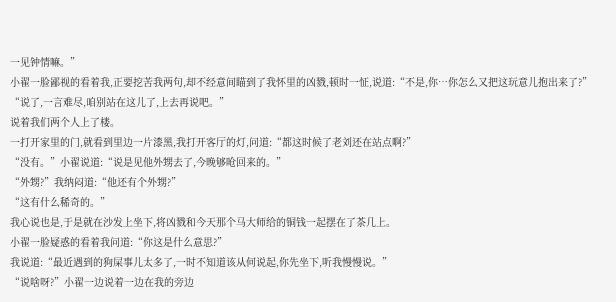一见钟情嘛。”
小翟一脸鄙视的看着我,正要挖苦我两句,却不经意间瞄到了我怀里的凶戮,顿时一怔,说道:“不是,你…你怎么又把这玩意儿抱出来了?”
“说了,一言难尽,咱别站在这儿了,上去再说吧。”
说着我们两个人上了楼。
一打开家里的门,就看到里边一片漆黑,我打开客厅的灯,问道:“都这时候了老刘还在站点啊?”
“没有。”小翟说道:“说是见他外甥去了,今晚够呛回来的。”
“外甥?”我纳闷道:“他还有个外甥?”
“这有什么稀奇的。”
我心说也是,于是就在沙发上坐下,将凶戮和今天那个马大师给的铜钱一起摆在了茶几上。
小翟一脸疑惑的看着我问道:“你这是什么意思?”
我说道:“最近遇到的狗屎事儿太多了,一时不知道该从何说起,你先坐下,听我慢慢说。”
“说啥呀?”小翟一边说着一边在我的旁边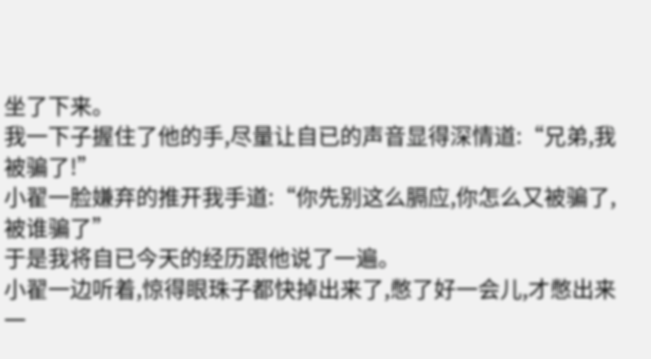坐了下来。
我一下子握住了他的手,尽量让自已的声音显得深情道:“兄弟,我被骗了!”
小翟一脸嫌弃的推开我手道:“你先别这么膈应,你怎么又被骗了,被谁骗了”
于是我将自已今天的经历跟他说了一遍。
小翟一边听着,惊得眼珠子都快掉出来了,憋了好一会儿,才憋出来一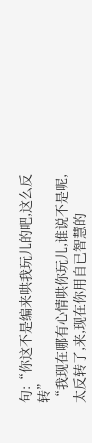句:“你这不是编来哄我玩儿的吧,这么反转”
“我现在哪有心情哄你玩儿,谁说不是呢,太反转了,来,现在你用自已智慧的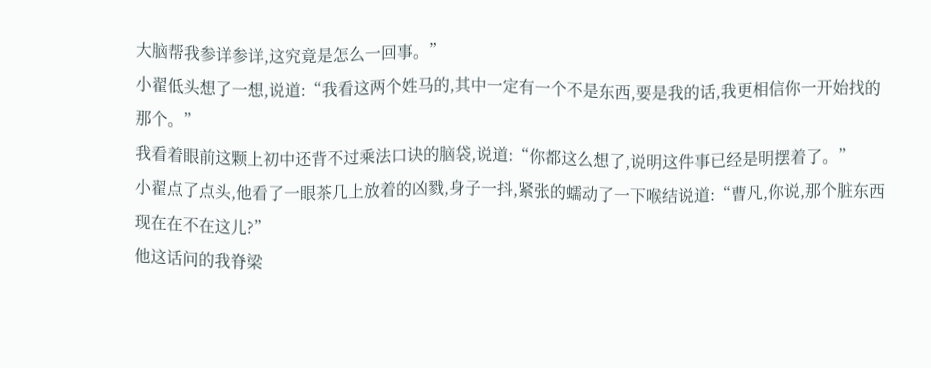大脑帮我参详参详,这究竟是怎么一回事。”
小翟低头想了一想,说道:“我看这两个姓马的,其中一定有一个不是东西,要是我的话,我更相信你一开始找的那个。”
我看着眼前这颗上初中还背不过乘法口诀的脑袋,说道:“你都这么想了,说明这件事已经是明摆着了。”
小翟点了点头,他看了一眼茶几上放着的凶戮,身子一抖,紧张的蠕动了一下喉结说道:“曹凡,你说,那个脏东西现在在不在这儿?”
他这话问的我脊梁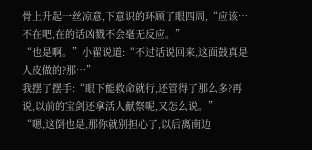骨上升起一丝凉意,下意识的环顾了眼四周,“应该…不在吧,在的话凶戮不会毫无反应。”
“也是啊。”小翟说道:“不过话说回来,这面鼓真是人皮做的?那…”
我摆了摆手:“眼下能救命就行,还管得了那么多?再说,以前的宝剑还拿活人献祭呢,又怎么说。”
“嗯,这倒也是,那你就别担心了,以后离南边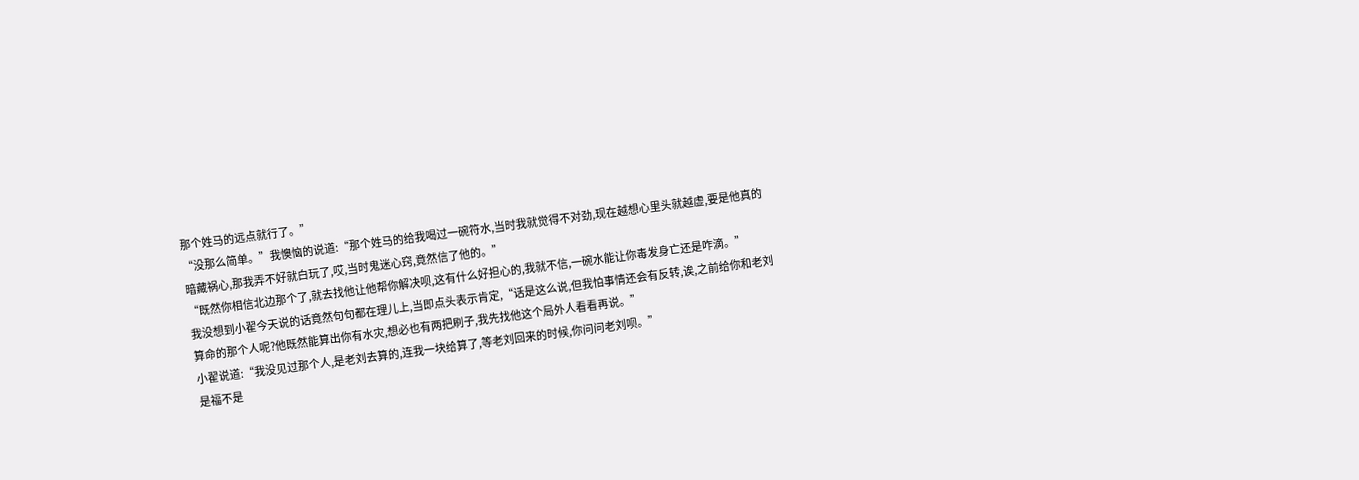那个姓马的远点就行了。”
“没那么简单。”我懊恼的说道:“那个姓马的给我喝过一碗符水,当时我就觉得不对劲,现在越想心里头就越虚,要是他真的暗藏祸心,那我弄不好就白玩了,哎,当时鬼迷心窍,竟然信了他的。”
“既然你相信北边那个了,就去找他让他帮你解决呗,这有什么好担心的,我就不信,一碗水能让你毒发身亡还是咋滴。”
我没想到小翟今天说的话竟然句句都在理儿上,当即点头表示肯定,“话是这么说,但我怕事情还会有反转,诶,之前给你和老刘算命的那个人呢?他既然能算出你有水灾,想必也有两把刷子,我先找他这个局外人看看再说。”
小翟说道:“我没见过那个人,是老刘去算的,连我一块给算了,等老刘回来的时候,你问问老刘呗。”
是福不是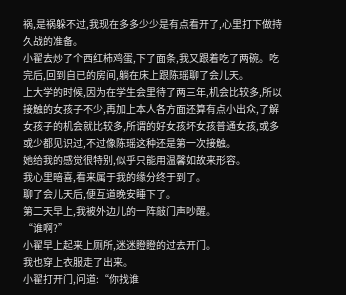祸,是祸躲不过,我现在多多少少是有点看开了,心里打下做持久战的准备。
小翟去炒了个西红柿鸡蛋,下了面条,我又跟着吃了两碗。吃完后,回到自已的房间,躺在床上跟陈瑶聊了会儿天。
上大学的时候,因为在学生会里待了两三年,机会比较多,所以接触的女孩子不少,再加上本人各方面还算有点小出众,了解女孩子的机会就比较多,所谓的好女孩坏女孩普通女孩,或多或少都见识过,不过像陈瑶这种还是第一次接触。
她给我的感觉很特别,似乎只能用温馨如故来形容。
我心里暗喜,看来属于我的缘分终于到了。
聊了会儿天后,便互道晚安睡下了。
第二天早上,我被外边儿的一阵敲门声吵醒。
“谁啊?”
小翟早上起来上厕所,迷迷瞪瞪的过去开门。
我也穿上衣服走了出来。
小翟打开门,问道:“你找谁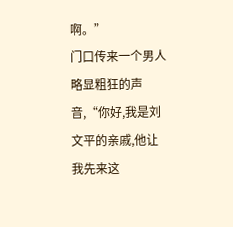啊。”
门口传来一个男人略显粗狂的声音,“你好,我是刘文平的亲戚,他让我先来这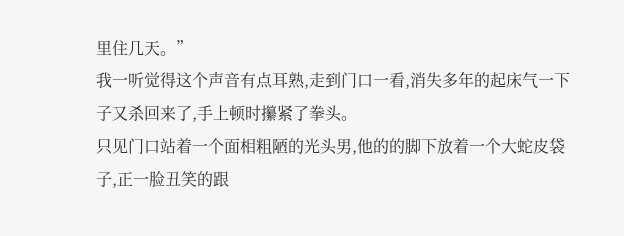里住几天。”
我一听觉得这个声音有点耳熟,走到门口一看,消失多年的起床气一下子又杀回来了,手上顿时攥紧了拳头。
只见门口站着一个面相粗陋的光头男,他的的脚下放着一个大蛇皮袋子,正一脸丑笑的跟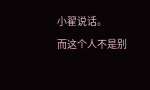小翟说话。
而这个人不是别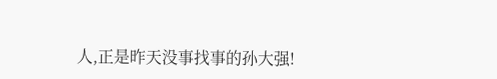人,正是昨天没事找事的孙大强!